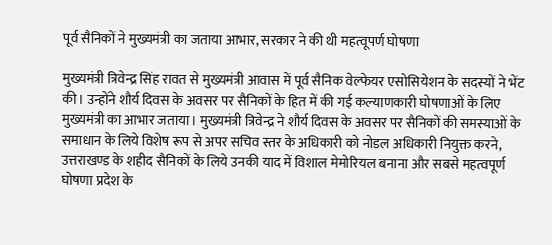पूर्व सैनिकों ने मुख्यमंत्री का जताया आभार, सरकार ने की थी महत्वूपर्ण घोषणा

मुख्यमंत्री त्रिवेन्द्र सिंह रावत से मुख्यमंत्री आवास में पूर्व सैनिक वेल्फेयर एसोसियेशन के सदस्यों ने भेंट की। उन्होंने शौर्य दिवस के अवसर पर सैनिकों के हित में की गई कल्याणकारी घोषणाओं के लिए मुख्यमंत्री का आभार जताया। मुख्यमंत्री त्रिवेन्द्र ने शौर्य दिवस के अवसर पर सैनिकों की समस्याओं के समाधान के लिये विशेष रूप से अपर सचिव स्तर के अधिकारी को नोडल अधिकारी नियुक्त करने, उत्तराखण्ड के शहीद सैनिकों के लिये उनकी याद में विशाल मेमोरियल बनाना और सबसे महत्वपूर्ण घोषणा प्रदेश के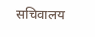सचिवालय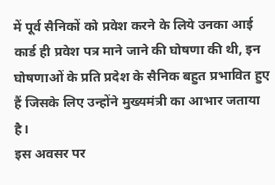में पूर्व सैनिकों को प्रवेश करने के लिये उनका आई कार्ड ही प्रवेश पत्र माने जाने की घोषणा की थी, इन घोषणाओं के प्रति प्रदेश के सैनिक बहुत प्रभावित हुए हैं जिसके लिए उन्होंने मुख्यमंत्री का आभार जताया है।
इस अवसर पर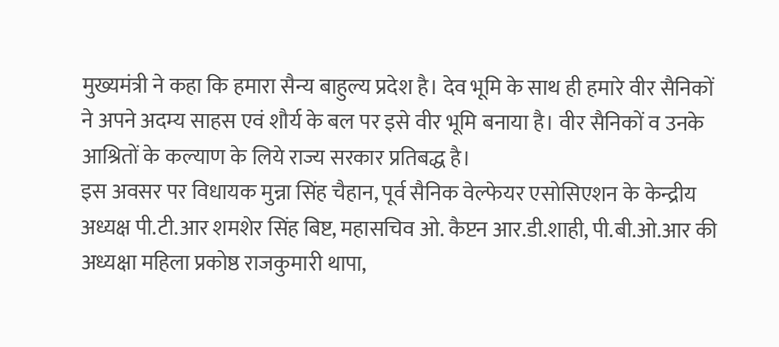मुख्यमंत्री ने कहा कि हमारा सैन्य बाहुल्य प्रदेश है। देव भूमि के साथ ही हमारे वीर सैनिकों ने अपने अदम्य साहस एवं शौर्य के बल पर इसे वीर भूमि बनाया है। वीर सैनिकों व उनके आश्रितों के कल्याण के लिये राज्य सरकार प्रतिबद्ध है।
इस अवसर पर विधायक मुन्ना सिंह चैहान, पूर्व सैनिक वेल्फेयर एसोसिएशन के केन्द्रीय अध्यक्ष पी.टी.आर शमशेर सिंह बिष्ट, महासचिव ओ. कैप्टन आर.डी.शाही, पी.बी.ओ.आर की अध्यक्षा महिला प्रकोष्ठ राजकुमारी थापा,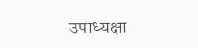उपाध्यक्षा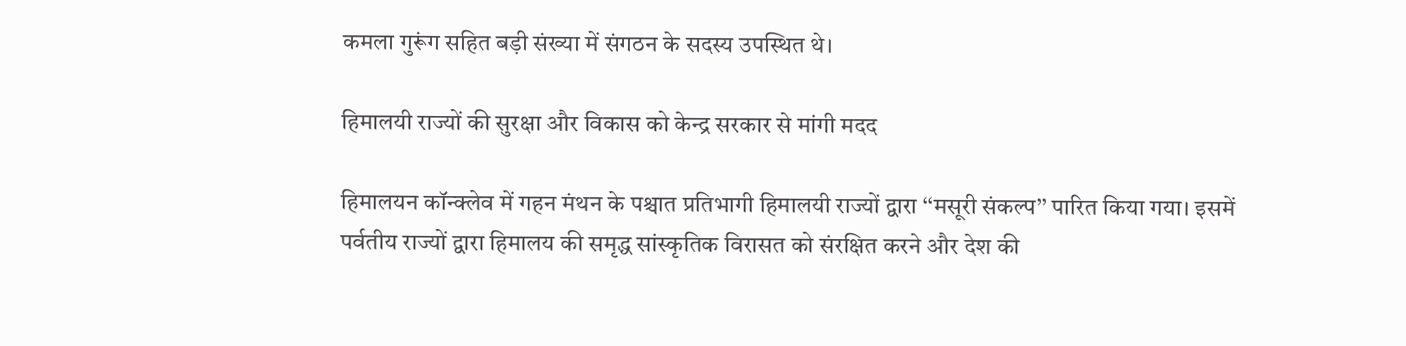कमला गुरूंग सहित बड़ी संख्या में संगठन के सदस्य उपस्थित थे।

हिमालयी राज्यों की सुरक्षा और विकास को केन्द्र सरकार से मांगी मदद

हिमालयन कॉन्क्लेव में गहन मंथन के पश्चात प्रतिभागी हिमालयी राज्यों द्वारा ‘‘मसूरी संकल्प’’ पारित किया गया। इसमें पर्वतीय राज्यों द्वारा हिमालय की समृद्ध सांस्कृतिक विरासत को संरक्षित करने और देश की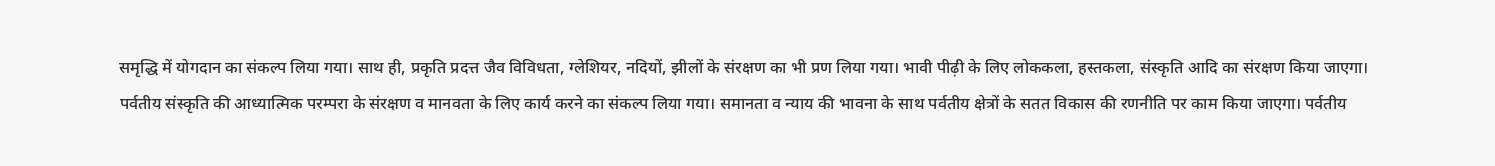समृद्धि में योगदान का संकल्प लिया गया। साथ ही, प्रकृति प्रदत्त जैव विविधता, ग्लेशियर, नदियों, झीलों के संरक्षण का भी प्रण लिया गया। भावी पीढ़ी के लिए लोककला, हस्तकला, संस्कृति आदि का संरक्षण किया जाएगा। पर्वतीय संस्कृति की आध्यात्मिक परम्परा के संरक्षण व मानवता के लिए कार्य करने का संकल्प लिया गया। समानता व न्याय की भावना के साथ पर्वतीय क्षेत्रों के सतत विकास की रणनीति पर काम किया जाएगा। पर्वतीय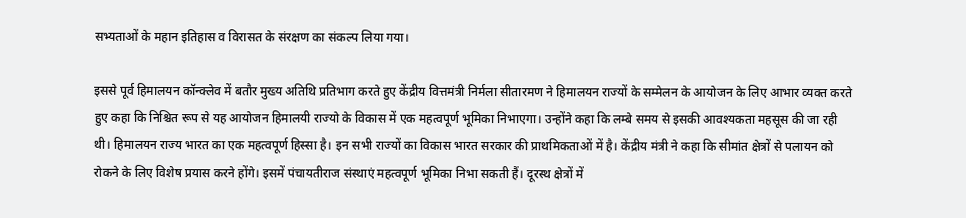सभ्यताओं के महान इतिहास व विरासत के संरक्षण का संकल्प लिया गया।

इससे पूर्व हिमालयन कॉन्क्लेव में बतौर मुख्य अतिथि प्रतिभाग करते हुए केंद्रीय वित्तमंत्री निर्मला सीतारमण ने हिमालयन राज्यों के सम्मेलन के आयोजन के लिए आभार व्यक्त करते हुए कहा कि निश्चित रूप से यह आयोजन हिमालयी राज्यो के विकास में एक महत्वपूर्ण भूमिका निभाएगा। उन्होंने कहा कि लम्बे समय से इसकी आवश्यकता महसूस की जा रही थी। हिमालयन राज्य भारत का एक महत्वपूर्ण हिस्सा है। इन सभी राज्यों का विकास भारत सरकार की प्राथमिकताओं में है। केंद्रीय मंत्री ने कहा कि सीमांत क्षेत्रों से पलायन को रोकने के लिए विशेष प्रयास करने होंगे। इसमें पंचायतीराज संस्थाएं महत्वपूर्ण भूमिका निभा सकती हैं। दूरस्थ क्षेत्रों में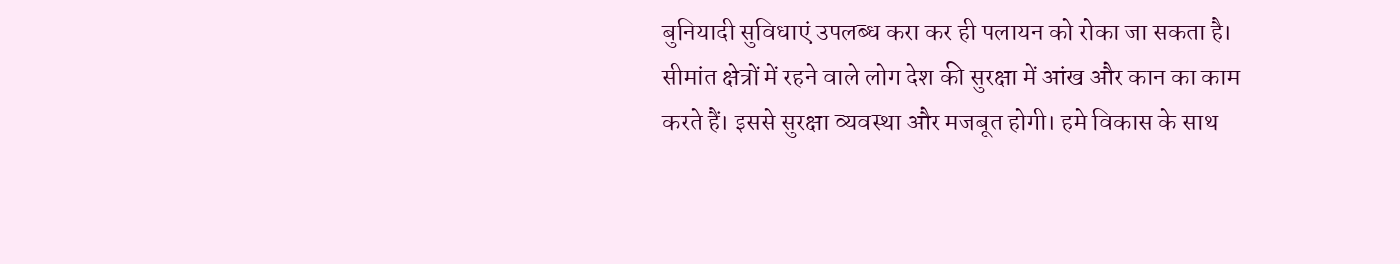बुनियादी सुविधाएं उपलब्ध करा कर ही पलायन को रोका जा सकता है। सीमांत क्षेत्रों में रहने वाले लोग देश की सुरक्षा में आंख और कान का काम करते हैं। इससे सुरक्षा व्यवस्था और मजबूत होगी। हमे विकास के साथ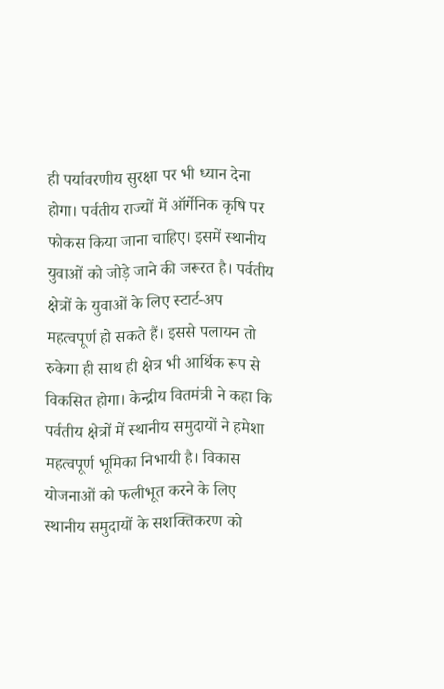ही पर्यावरणीय सुरक्षा पर भी ध्यान देना होगा। पर्वतीय राज्यों में ऑर्गेनिक कृषि पर फोकस किया जाना चाहिए। इसमें स्थानीय युवाओं को जोड़े जाने की जरूरत है। पर्वतीय क्षेत्रों के युवाओं के लिए स्टार्ट-अप महत्वपूर्ण हो सकते हैं। इससे पलायन तो रुकेगा ही साथ ही क्षेत्र भी आर्थिक रूप से विकसित होगा। केन्द्रीय वितमंत्री ने कहा कि पर्वतीय क्षेत्रों में स्थानीय समुदायों ने हमेशा महत्वपूर्ण भूमिका निभायी है। विकास योजनाओं को फलीभूत करने के लिए स्थानीय समुदायों के सशक्तिकरण को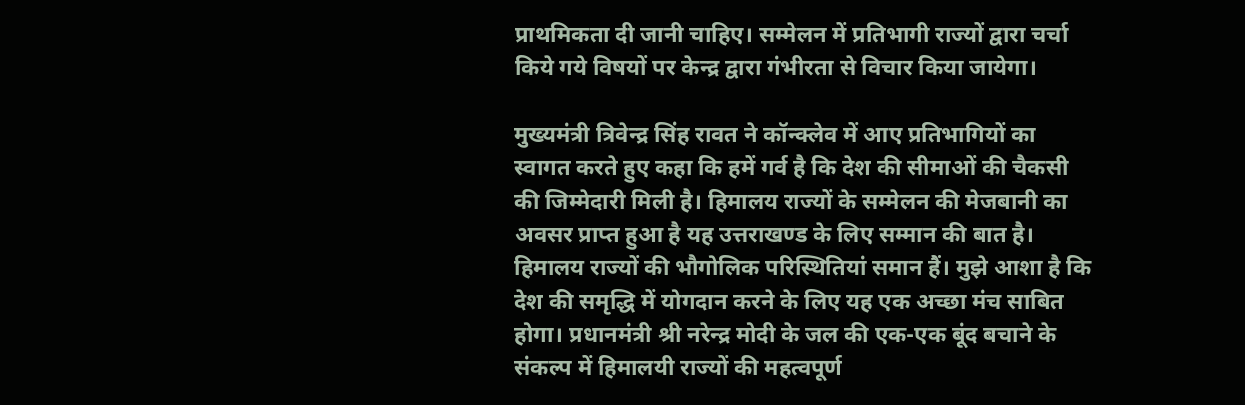प्राथमिकता दी जानी चाहिए। सम्मेलन में प्रतिभागी राज्यों द्वारा चर्चा किये गये विषयों पर केन्द्र द्वारा गंभीरता से विचार किया जायेगा।

मुख्यमंत्री त्रिवेन्द्र सिंह रावत ने कॉन्क्लेव में आए प्रतिभागियों का स्वागत करते हुए कहा कि हमें गर्व है कि देश की सीमाओं की चैकसी की जिम्मेदारी मिली है। हिमालय राज्यों के सम्मेलन की मेजबानी का अवसर प्राप्त हुआ है यह उत्तराखण्ड के लिए सम्मान की बात है। हिमालय राज्यों की भौगोलिक परिस्थितियां समान हैं। मुझे आशा है कि देश की समृद्धि में योगदान करने के लिए यह एक अच्छा मंच साबित होगा। प्रधानमंत्री श्री नरेन्द्र मोदी के जल की एक-एक बूंद बचाने के संकल्प में हिमालयी राज्यों की महत्वपूर्ण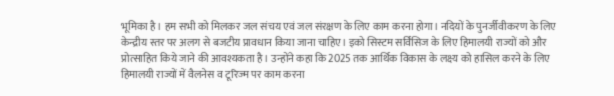भूमिका है। हम सभी को मिलकर जल संचय एवं जल संरक्षण के लिए काम करना होगा। नदियों के पुनर्जीवीकरण के लिए केन्द्रीय स्तर पर अलग से बजटीय प्रावधान किया जाना चाहिए। इको सिस्टम सर्विसिज के लिए हिमालयी राज्यों को और प्रोत्साहित किये जाने की आवश्यकता है। उन्होंने कहा कि 2025 तक आर्थिक विकास के लक्ष्य को हासिल करने के लिए हिमालयी राज्यों में वैलनेस व टूरिज्म पर काम करना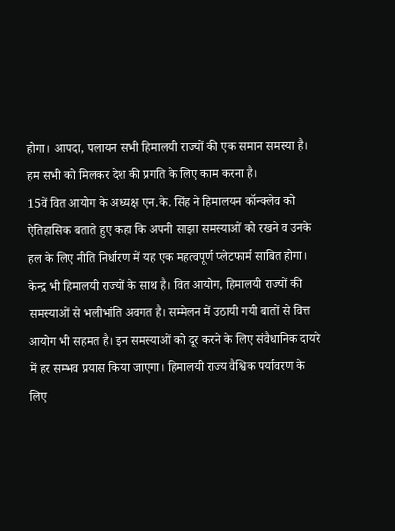होगा। आपदा, पलायन सभी हिमालयी राज्यों की एक समान समस्या है। हम सभी को मिलकर देश की प्रगति के लिए काम करना है।
15वें वित आयोग के अध्यक्ष एन.के. सिंह ने हिमालयन कॉन्क्लेव को ऐतिहासिक बताते हुए कहा कि अपनी साझा समस्याओं को रखने व उनके हल के लिए नीति निर्धारण में यह एक महत्वपूर्ण प्लेटफार्म साबित होगा। केन्द्र भी हिमालयी राज्यों के साथ है। वित आयोग, हिमालयी राज्यों की समस्याओं से भलीभांति अवगत है। सम्मेलन में उठायी गयी बातों से वित्त आयोग भी सहमत है। इन समस्याओं को दूर करने के लिए संवैधानिक दायरे में हर सम्भव प्रयास किया जाएगा। हिमालयी राज्य वैश्विक पर्यावरण के लिए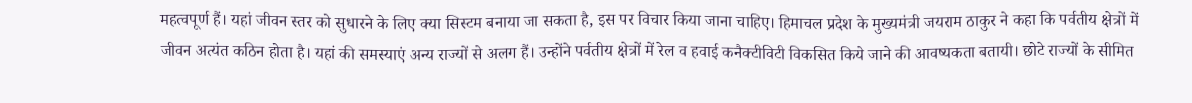महत्वपूर्ण हैं। यहां जीवन स्तर को सुधारने के लिए क्या सिस्टम बनाया जा सकता है, इस पर विचार किया जाना चाहिए। हिमाचल प्रदेश के मुख्यमंत्री जयराम ठाकुर ने कहा कि पर्वतीय क्षेत्रों में जीवन अत्यंत कठिन होता है। यहां की समस्याएं अन्य राज्यों से अलग हैं। उन्होंने पर्वतीय क्षेत्रों में रेल व हवाई कनैक्टीविटी विकसित किये जाने की आवष्यकता बतायी। छोटे राज्यों के सीमित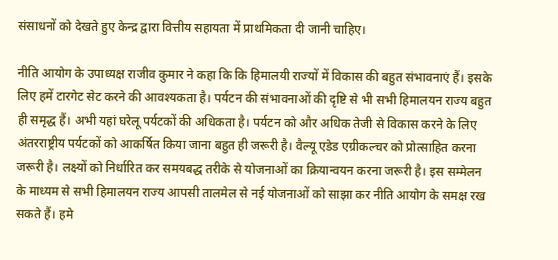संसाधनों को देखते हुए केन्द्र द्वारा वित्तीय सहायता में प्राथमिकता दी जानी चाहिए।

नीति आयोग के उपाध्यक्ष राजीव कुमार ने कहा कि कि हिमालयी राज्यों में विकास की बहुत संभावनाएं हैं। इसके लिए हमें टारगेट सेट करने की आवश्यकता है। पर्यटन की संभावनाओं की दृष्टि से भी सभी हिमालयन राज्य बहुत ही समृद्ध हैं। अभी यहां घरेलू पर्यटकों की अधिकता है। पर्यटन को और अधिक तेजी से विकास करने के लिए अंतरराष्ट्रीय पर्यटकों को आकर्षित किया जाना बहुत ही जरूरी है। वैल्यू एडेड एग्रीकल्चर को प्रोत्साहित करना जरूरी है। लक्ष्यों को निर्धारित कर समयबद्ध तरीके से योजनाओं का क्रियान्वयन करना जरूरी है। इस सम्मेलन के माध्यम से सभी हिमालयन राज्य आपसी तालमेल से नई योजनाओं को साझा कर नीति आयोग के समक्ष रख सकते हैं। हमे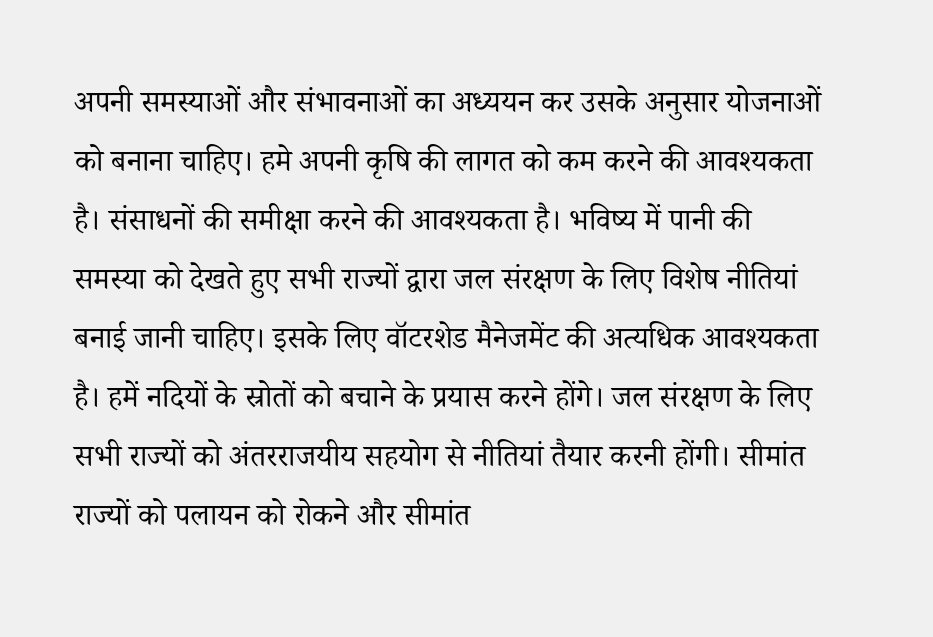अपनी समस्याओं और संभावनाओं का अध्ययन कर उसके अनुसार योजनाओं को बनाना चाहिए। हमे अपनी कृषि की लागत को कम करने की आवश्यकता है। संसाधनों की समीक्षा करने की आवश्यकता है। भविष्य में पानी की समस्या को देखते हुए सभी राज्यों द्वारा जल संरक्षण के लिए विशेष नीतियां बनाई जानी चाहिए। इसके लिए वॉटरशेड मैनेजमेंट की अत्यधिक आवश्यकता है। हमें नदियों के स्रोतों को बचाने के प्रयास करने होंगे। जल संरक्षण के लिए सभी राज्यों को अंतरराजयीय सहयोग से नीतियां तैयार करनी होंगी। सीमांत राज्यों को पलायन को रोकने और सीमांत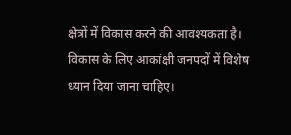क्षेत्रों में विकास करने की आवश्यकता है। विकास के लिए आकांक्षी जनपदों में विशेष ध्यान दिया जाना चाहिए।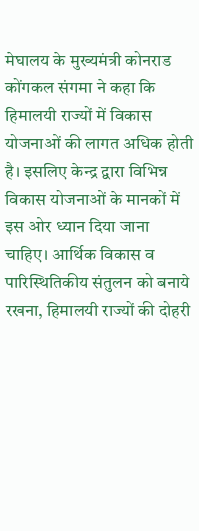मेघालय के मुख्यमंत्री कोनराड कोंगकल संगमा ने कहा कि हिमालयी राज्यों में विकास योजनाओं की लागत अधिक होती है। इसलिए केन्द्र द्वारा विभिन्न विकास योजनाओं के मानकों में इस ओर ध्यान दिया जाना चाहिए। आर्थिक विकास व पारिस्थितिकीय संतुलन को बनाये रखना, हिमालयी राज्यों की दोहरी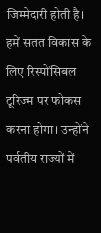जिम्मेदारी होती है। हमें सतत विकास के लिए रिस्पोंसिबल टूरिज्म पर फोकस करना होगा। उन्होंने पर्वतीय राज्यों में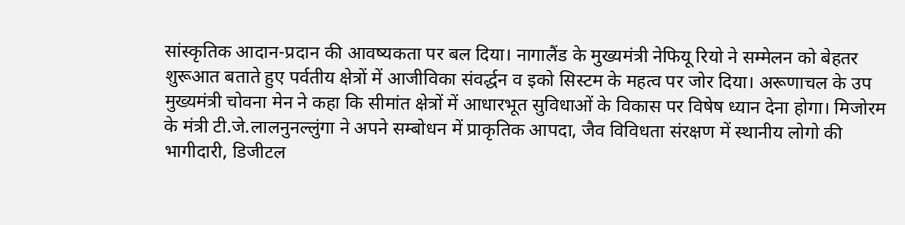सांस्कृतिक आदान-प्रदान की आवष्यकता पर बल दिया। नागालैंड के मुख्यमंत्री नेफियू रियो ने सम्मेलन को बेहतर शुरूआत बताते हुए पर्वतीय क्षेत्रों में आजीविका संवर्द्धन व इको सिस्टम के महत्व पर जोर दिया। अरूणाचल के उप मुख्यमंत्री चोवना मेन ने कहा कि सीमांत क्षेत्रों में आधारभूत सुविधाओं के विकास पर विषेष ध्यान देना होगा। मिजोरम के मंत्री टी.जे.लालनुनल्लुंगा ने अपने सम्बोधन में प्राकृतिक आपदा, जैव विविधता संरक्षण में स्थानीय लोगो की भागीदारी, डिजीटल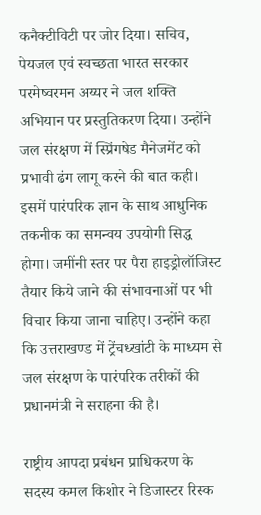कनैक्टीविटी पर जोर दिया। सचिव, पेयजल एवं स्वच्छता भारत सरकार परमेष्वरमन अय्यर ने जल शक्ति अभियान पर प्रस्तुतिकरण दिया। उन्होंने जल संरक्षण में स्प्रिंगषेड मैनेजमेंट को प्रभावी ढंग लागू करने की बात कही। इसमें पारंपरिक ज्ञान के साथ आधुनिक तकनीक का समन्वय उपयोगी सिद्ध होगा। जमींनी स्तर पर पैरा हाइड्रोलॉजिस्ट तैयार किये जाने की संभावनाओं पर भी विचार किया जाना चाहिए। उन्होंने कहा कि उत्तराखण्ड में ट्रेंचध्खांटी के माध्यम से जल संरक्षण के पारंपरिक तरीकों की प्रधानमंत्री ने सराहना की है।

राष्ट्रीय आपदा प्रबंधन प्राधिकरण के सदस्य कमल किशोर ने डिजास्टर रिस्क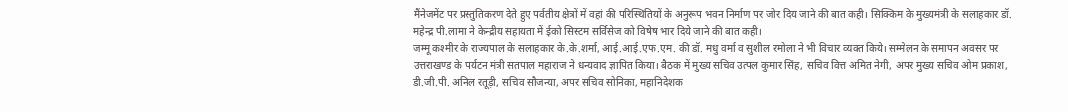मैंनेजमेंट पर प्रस्तुतिकरण देते हुए पर्वतीय क्षेत्रों में वहां की परिस्थितियों के अनुरूप भवन निर्माण पर जोर दिय जाने की बात कही। सिक्किम के मुख्यमंत्री के सलाहकार डॉ. महेन्द्र पी.लामा ने केन्द्रीय सहायता में ईको सिस्टम सर्विसेज को विषेष भार दिये जाने की बात कही।
जम्मू कश्मीर के राज्यपाल के सलाहकार के.के.शर्मा, आई.आई.एफ.एम. की डॉ. मधु वर्मा व सुशील रमोला ने भी विचार व्यक्त किये। सम्मेलन के समापन अवसर पर उत्तराखण्ड के पर्यटन मंत्री सतपाल महाराज ने धन्यवाद ज्ञापित किया। बैठक में मुख्य सचिव उत्पल कुमार सिंह, सचिव वित्त अमित नेगी, अपर मुख्य सचिव ओम प्रकाश, डी.जी.पी. अनिल रतूड़ी, सचिव सौजन्या, अपर सचिव सोनिका, महानिदेशक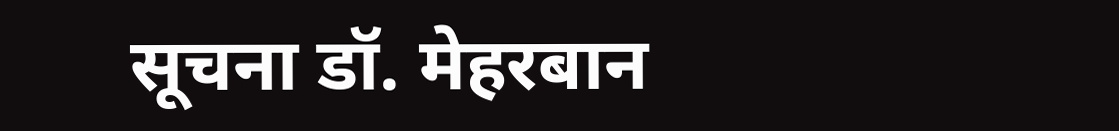सूचना डॉ. मेहरबान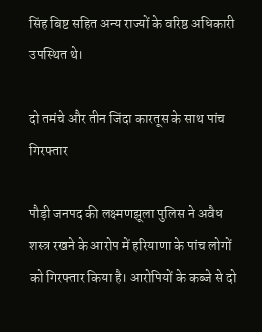सिंह बिष्ट सहित अन्य राज्यों के वरिष्ठ अधिकारी उपस्थित थे।

दो तमंचे और तीन जिंदा कारतूस के साथ पांच गिरफ्तार

पौड़ी जनपद की लक्ष्मणझूला पुलिस ने अवैध शस्त्र रखने के आरोप में हरियाणा के पांच लोगों को गिरफ्तार किया है। आरोपियों के कब्जे से दो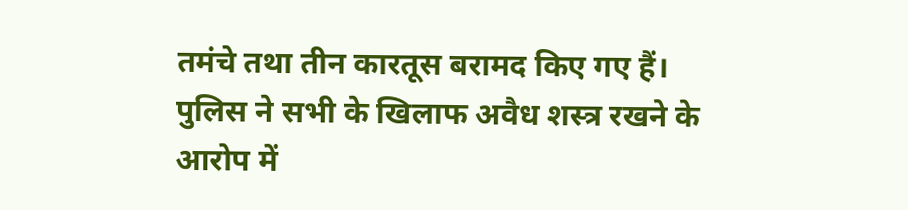तमंचे तथा तीन कारतूस बरामद किए गए हैं। पुलिस ने सभी के खिलाफ अवैध शस्त्र रखने के आरोप में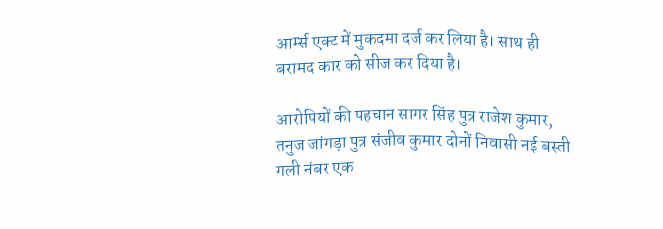आर्म्स एक्ट में मुकदमा दर्ज कर लिया है। साथ ही बरामद कार को सीज कर दिया है।

आरोपियों की पहचान सागर सिंह पुत्र राजेश कुमार, तनुज जांगड़ा पुत्र संजीव कुमार दोनों निवासी नई बस्ती गली नंबर एक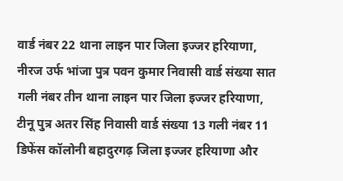वार्ड नंबर 22 थाना लाइन पार जिला इज्जर हरियाणा, नीरज उर्फ भांजा पुत्र पवन कुमार निवासी वार्ड संख्या सात गली नंबर तीन थाना लाइन पार जिला इज्जर हरियाणा, टीनू पुत्र अतर सिंह निवासी वार्ड संख्या 13 गली नंबर 11 डिफेंस कॉलोनी बहादुरगढ़ जिला इज्जर हरियाणा और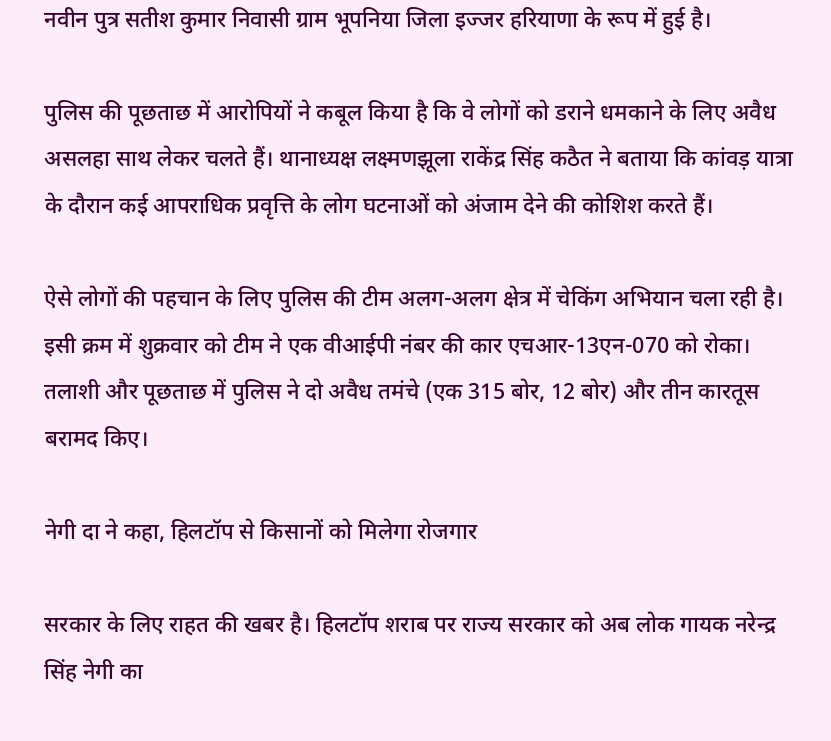नवीन पुत्र सतीश कुमार निवासी ग्राम भूपनिया जिला इज्जर हरियाणा के रूप में हुई है।

पुलिस की पूछताछ में आरोपियों ने कबूल किया है कि वे लोगों को डराने धमकाने के लिए अवैध असलहा साथ लेकर चलते हैं। थानाध्यक्ष लक्ष्मणझूला राकेंद्र सिंह कठैत ने बताया कि कांवड़ यात्रा के दौरान कई आपराधिक प्रवृत्ति के लोग घटनाओं को अंजाम देने की कोशिश करते हैं।

ऐसे लोगों की पहचान के लिए पुलिस की टीम अलग-अलग क्षेत्र में चेकिंग अभियान चला रही है। इसी क्रम में शुक्रवार को टीम ने एक वीआईपी नंबर की कार एचआर-13एन-070 को रोका। तलाशी और पूछताछ में पुलिस ने दो अवैध तमंचे (एक 315 बोर, 12 बोर) और तीन कारतूस बरामद किए।

नेगी दा ने कहा, हिलटॉप से किसानों को मिलेगा रोजगार

सरकार के लिए राहत की खबर है। हिलटॉप शराब पर राज्य सरकार को अब लोक गायक नरेन्द्र सिंह नेगी का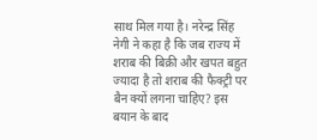साथ मिल गया है। नरेन्द्र सिंह नेगी ने कहा है कि जब राज्य में शराब की बिक्री और खपत बहुत ज्यादा है तो शराब की फैक्ट्री पर बैन क्यों लगना चाहिए? इस बयान के बाद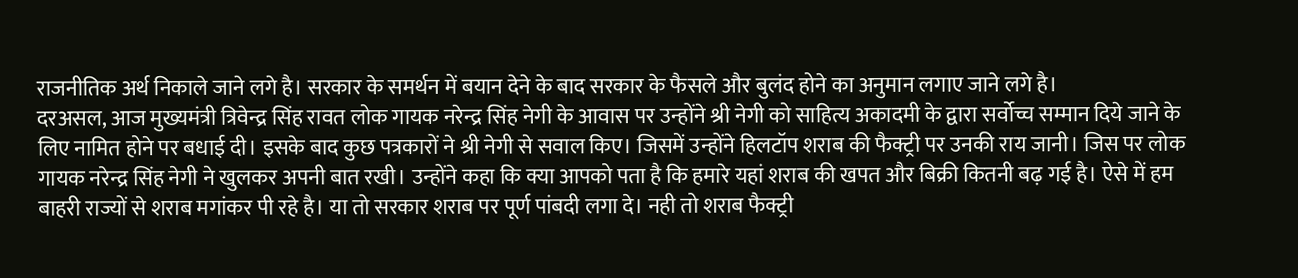राजनीतिक अर्थ निकाले जाने लगे है। सरकार के समर्थन में बयान देने के बाद सरकार के फैसले और बुलंद होने का अनुमान लगाए जाने लगे है।
दरअसल, आज मुख्यमंत्री त्रिवेन्द्र सिंह रावत लोक गायक नरेन्द्र सिंह नेगी के आवास पर उन्होंने श्री नेगी को साहित्य अकादमी के द्वारा सर्वोच्च सम्मान दिये जाने के लिए नामित होने पर बधाई दी। इसके बाद कुछ पत्रकारों ने श्री नेगी से सवाल किए। जिसमें उन्होंने हिलटॉप शराब की फैक्ट्री पर उनकी राय जानी। जिस पर लोक गायक नरेन्द्र सिंह नेगी ने खुलकर अपनी बात रखी। उन्होंने कहा कि क्या आपको पता है कि हमारे यहां शराब की खपत और बिक्री कितनी बढ़ गई है। ऐसे में हम बाहरी राज्यों से शराब मगांकर पी रहे है। या तो सरकार शराब पर पूर्ण पांबदी लगा दे। नही तो शराब फैक्ट्री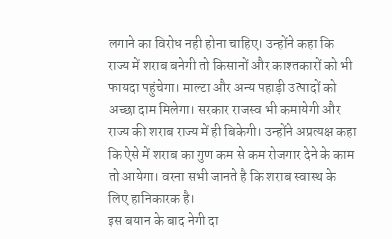लगाने का विरोध नही होना चाहिए। उन्होंने कहा कि राज्य में शराब बनेगी तो किसानों और काश्तकारों को भी फायदा पहुंचेगा। माल्टा और अन्य पहाड़ी उत्पादों को अच्छा दाम मिलेगा। सरकार राजस्व भी कमायेगी और राज्य की शराब राज्य में ही बिकेगी। उन्होंने अप्रत्यक्ष कहा कि ऐसे में शराब का गुण कम से कम रोजगार देने के काम तो आयेगा। वरना सभी जानते है कि शराब स्वास्थ के लिए हानिकारक है।
इस बयान के बाद नेगी दा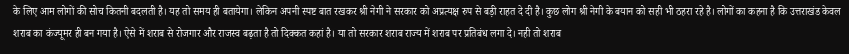के लिए आम लोगों की सोच कितनी बदलती है। यह तो समय ही बतायेगा। लेकिन अपनी स्पष्ट बात रखकर श्री नेगी ने सरकार को अप्रत्यक्ष रुप से बड़ी राहत दे दी है। कुछ लोग श्री नेगी के बयान को सही भी ठहरा रहे है। लोगों का कहना है कि उत्तराखंड केवल शराब का कंज्यूमर ही बन गया है। ऐसे में शराब से रोजगार और राजस्व बढ़ता है तो दिक्कत कहां है। या तो सरकार शराब राज्य में शराब पर प्रतिबंध लगा दे। नही तो शराब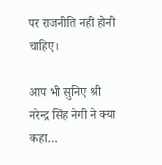पर राजनीति नही होनी चाहिए।

आप भी सुनिए श्री नरेन्द्र सिंह नेगी ने क्या कहा…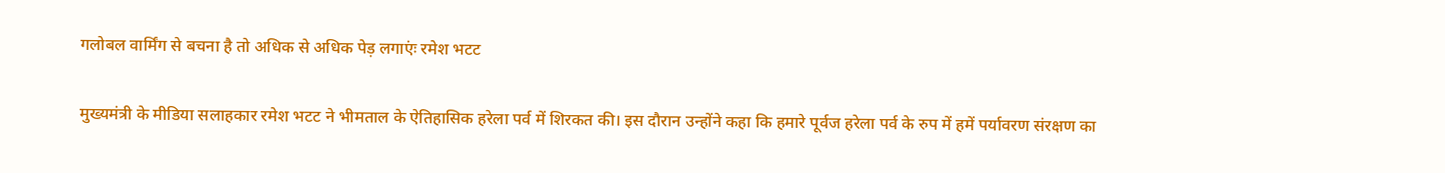गलोबल वार्मिंग से बचना है तो अधिक से अधिक पेड़ लगाएंः रमेश भटट

मुख्यमंत्री के मीडिया सलाहकार रमेश भटट ने भीमताल के ऐतिहासिक हरेला पर्व में शिरकत की। इस दौरान उन्होंने कहा कि हमारे पूर्वज हरेला पर्व के रुप में हमें पर्यावरण संरक्षण का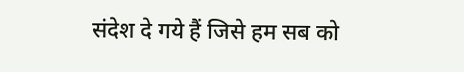संदेश दे गये हैं जिसे हम सब को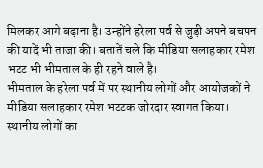मिलकर आगे बढ़ाना है। उन्होंने हरेला पर्व से जुड़ी अपने बचपन की यादें भी ताजा की। बतातें चले कि मीडिया सलाहकार रमेश भटट भी भीमताल के ही रहने वाले है।
भीमताल के हरेला पर्व में पर स्थानीय लोगों और आयोजकों ने मीडिया सलाहकार रमेश भटटक जोरदार स्वागत किया। स्थानीय लोगों का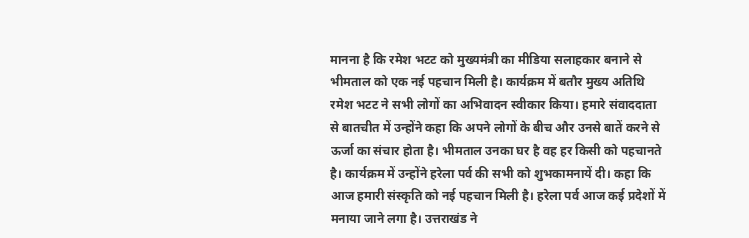मानना है कि रमेश भटट को मुख्यमंत्री का मीडिया सलाहकार बनाने से भीमताल को एक नई पहचान मिली है। कार्यक्रम में बतौर मुख्य अतिथि रमेश भटट ने सभी लोगों का अभिवादन स्वीकार किया। हमारे संवाददाता से बातचीत में उन्होंने कहा कि अपने लोगों के बीच और उनसे बातें करने से ऊर्जा का संचार होता है। भीमताल उनका घर है वह हर किसी को पहचानते है। कार्यक्रम में उन्होंने हरेला पर्व की सभी को शुभकामनायें दी। कहा कि आज हमारी संस्कृति को नई पहचान मिली है। हरेला पर्व आज कई प्रदेशों में मनाया जाने लगा है। उत्तराखंड ने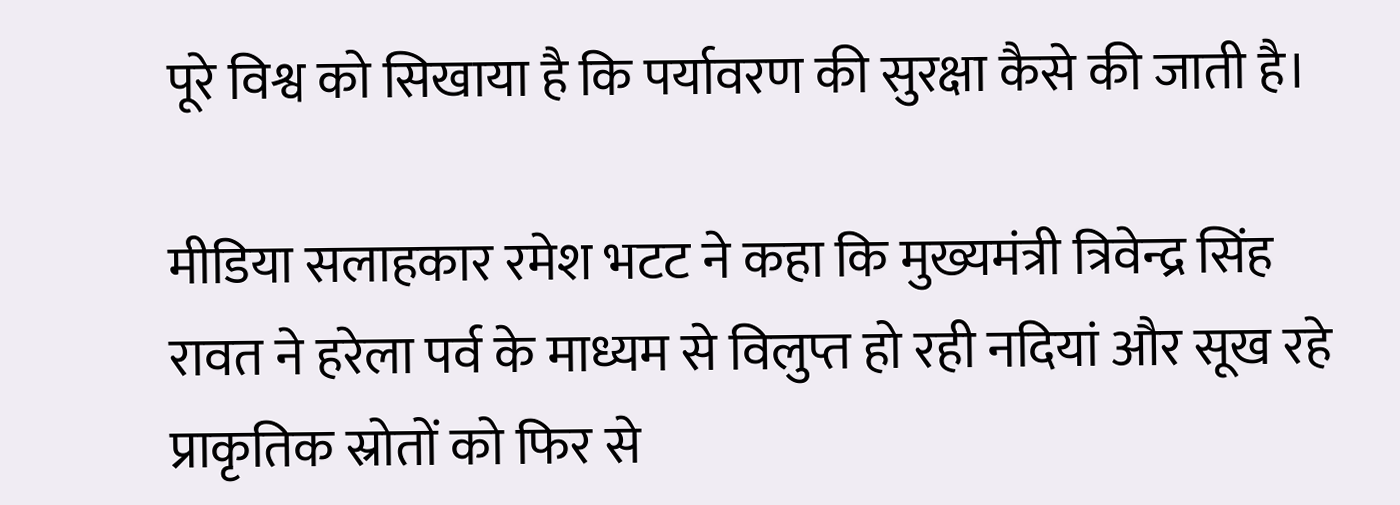पूरे विश्व को सिखाया है कि पर्यावरण की सुरक्षा कैसे की जाती है।

मीडिया सलाहकार रमेश भटट ने कहा कि मुख्यमंत्री त्रिवेन्द्र सिंह रावत ने हरेला पर्व के माध्यम से विलुप्त हो रही नदियां और सूख रहे प्राकृतिक स्रोतों को फिर से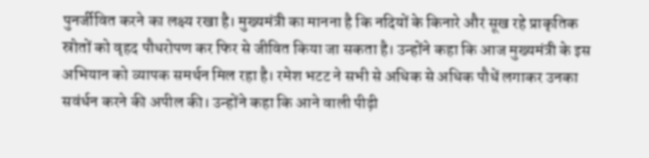पुनर्जीवित करने का लक्ष्य रखा है। मुख्यमंत्री का मानना है कि नदियों के किनारे और सूख रहे प्राकृतिक स्रोतों को वृहद पौधरोपण कर फिर से जीवित किया जा सकता है। उन्होंने कहा कि आज मुख्यमंत्री के इस अभियान को व्यापक समर्थन मिल रहा है। रमेश भटट ने सभी से अधिक से अधिक पौधें लगाकर उनका सवंर्धन करने की अपील की। उन्होंने कहा कि आने वाली पीढ़ी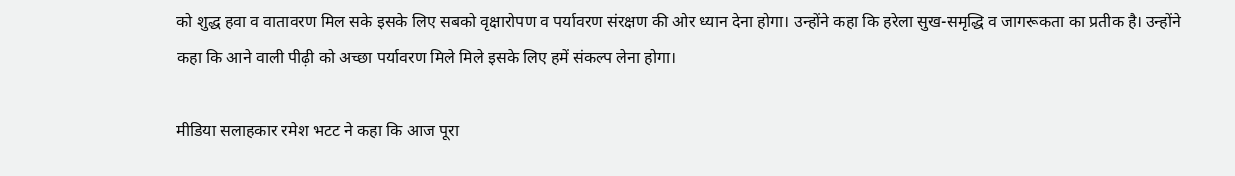को शुद्ध हवा व वातावरण मिल सके इसके लिए सबको वृक्षारोपण व पर्यावरण संरक्षण की ओर ध्यान देना होगा। उन्होंने कहा कि हरेला सुख-समृद्धि व जागरूकता का प्रतीक है। उन्होंने कहा कि आने वाली पीढ़ी को अच्छा पर्यावरण मिले मिले इसके लिए हमें संकल्प लेना होगा।

मीडिया सलाहकार रमेश भटट ने कहा कि आज पूरा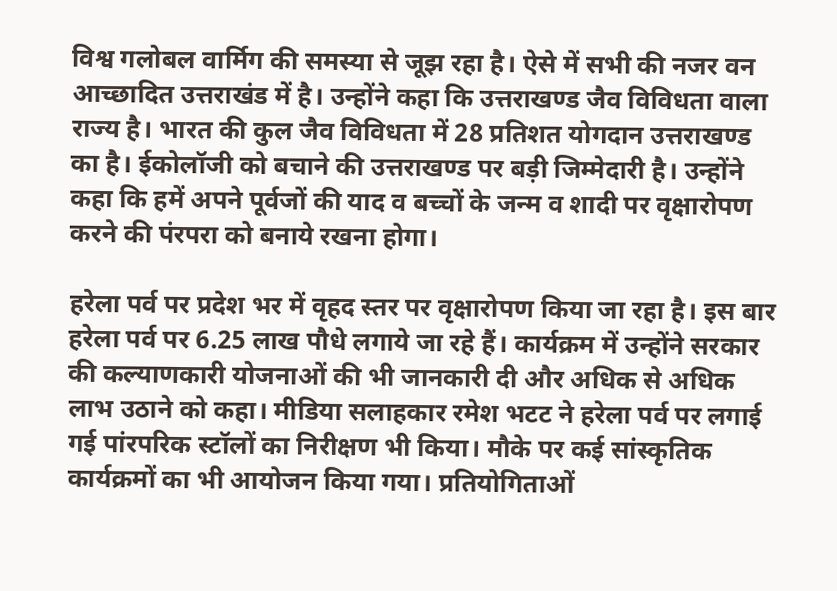विश्व गलोबल वार्मिग की समस्या से जूझ रहा है। ऐसे में सभी की नजर वन आच्छादित उत्तराखंड में है। उन्होंने कहा कि उत्तराखण्ड जैव विविधता वाला राज्य है। भारत की कुल जैव विविधता में 28 प्रतिशत योगदान उत्तराखण्ड का है। ईकोलॉजी को बचाने की उत्तराखण्ड पर बड़ी जिम्मेदारी है। उन्होंने कहा कि हमें अपने पूर्वजों की याद व बच्चों के जन्म व शादी पर वृक्षारोपण करने की पंरपरा को बनाये रखना होगा।

हरेला पर्व पर प्रदेश भर में वृहद स्तर पर वृक्षारोपण किया जा रहा है। इस बार हरेला पर्व पर 6.25 लाख पौधे लगाये जा रहे हैं। कार्यक्रम में उन्होंने सरकार की कल्याणकारी योजनाओं की भी जानकारी दी और अधिक से अधिक लाभ उठाने को कहा। मीडिया सलाहकार रमेश भटट ने हरेला पर्व पर लगाई गई पांरपरिक स्टॉलों का निरीक्षण भी किया। मौके पर कई सांस्कृतिक कार्यक्रमों का भी आयोजन किया गया। प्रतियोगिताओं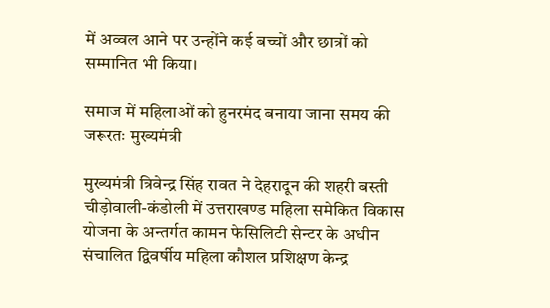में अव्वल आने पर उन्होंने कई बच्चों और छात्रों को सम्मानित भी किया।

समाज में महिलाओं को हुनरमंद बनाया जाना समय की जरूरतः मुख्यमंत्री

मुख्यमंत्री त्रिवेन्द्र सिंह रावत ने देहरादून की शहरी बस्ती चीड़ोवाली-कंडोली में उत्तराखण्ड महिला समेकित विकास योजना के अन्तर्गत कामन फेसिलिटी सेन्टर के अधीन संचालित द्विवर्षीय महिला कौशल प्रशिक्षण केन्द्र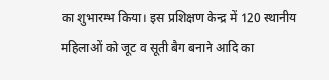का शुभारम्भ किया। इस प्रशिक्षण केन्द्र में 120 स्थानीय महिलाओं को जूट व सूती बैग बनाने आदि का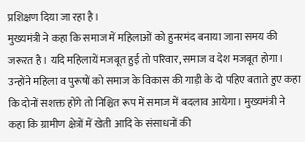प्रशिक्षण दिया जा रहा है।
मुख्यमंत्री ने कहा कि समाज में महिलाओं को हुनरमंद बनाया जाना समय की जरूरत है। यदि महिलायें मजबूत हुई तो परिवार, समाज व देश मजबूत होगा। उन्होंने महिला व पुरूषों को समाज के विकास की गाड़ी के दो पहिए बताते हुए कहा कि दोनों सशक्त होंगे तो निश्चित रूप में समाज में बदलाव आयेगा। मुख्यमंत्री ने कहा कि ग्रामीण क्षेत्रों में खेती आदि के संसाधनों की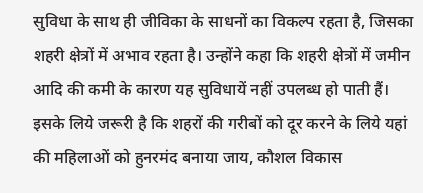सुविधा के साथ ही जीविका के साधनों का विकल्प रहता है, जिसका शहरी क्षेत्रों में अभाव रहता है। उन्होंने कहा कि शहरी क्षेत्रों में जमीन आदि की कमी के कारण यह सुविधायें नहीं उपलब्ध हो पाती हैं। इसके लिये जरूरी है कि शहरों की गरीबों को दूर करने के लिये यहां की महिलाओं को हुनरमंद बनाया जाय, कौशल विकास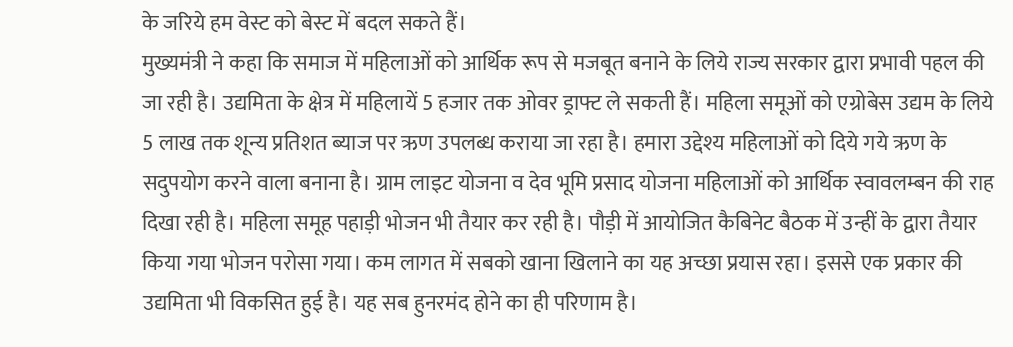के जरिये हम वेस्ट को बेस्ट में बदल सकते हैं।
मुख्यमंत्री ने कहा कि समाज में महिलाओं को आर्थिक रूप से मजबूत बनाने के लिये राज्य सरकार द्वारा प्रभावी पहल की जा रही है। उद्यमिता के क्षेत्र में महिलायें 5 हजार तक ओवर ड्राफ्ट ले सकती हैं। महिला समूओं को एग्रोबेस उद्यम के लिये 5 लाख तक शून्य प्रतिशत ब्याज पर ऋण उपलब्ध कराया जा रहा है। हमारा उद्देश्य महिलाओं को दिये गये ऋण के सदुपयोग करने वाला बनाना है। ग्राम लाइट योजना व देव भूमि प्रसाद योजना महिलाओं को आर्थिक स्वावलम्बन की राह दिखा रही है। महिला समूह पहाड़ी भोजन भी तैयार कर रही है। पौड़ी में आयोजित कैबिनेट बैठक में उन्हीं के द्वारा तैयार किया गया भोजन परोसा गया। कम लागत में सबको खाना खिलाने का यह अच्छा प्रयास रहा। इससे एक प्रकार की उद्यमिता भी विकसित हुई है। यह सब हुनरमंद होने का ही परिणाम है।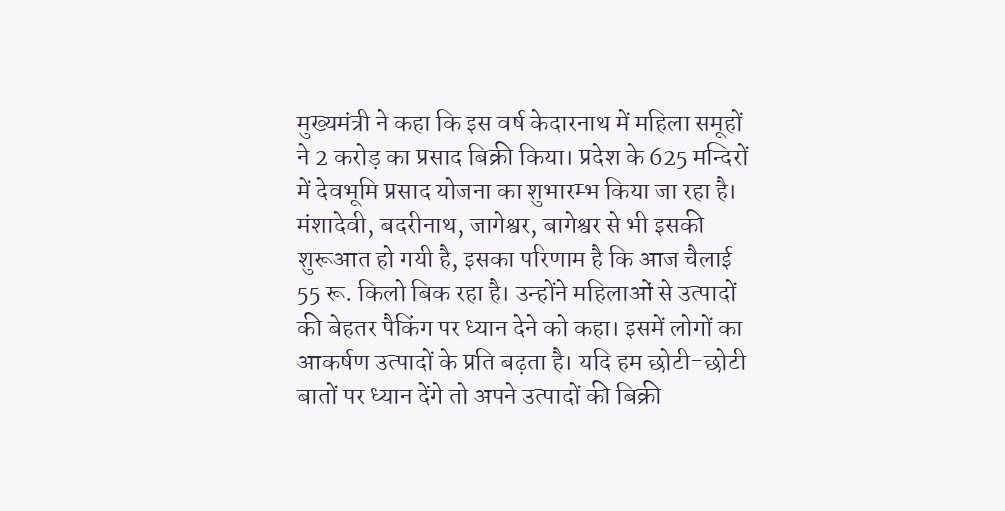मुख्यमंत्री ने कहा कि इस वर्ष केदारनाथ में महिला समूहों ने 2 करोड़ का प्रसाद बिक्री किया। प्रदेश के 625 मन्दिरों में देवभूमि प्रसाद योजना का शुभारम्भ किया जा रहा है। मंशादेवी, बदरीनाथ, जागेश्वर, बागेश्वर से भी इसकी शुरूआत हो गयी है, इसका परिणाम है कि आज चैलाई 55 रू. किलो बिक रहा है। उन्होंने महिलाओं से उत्पादों की बेहतर पैकिंग पर ध्यान देने को कहा। इसमें लोगों का आकर्षण उत्पादों के प्रति बढ़ता है। यदि हम छोटी-छोटी बातों पर ध्यान देंगे तो अपने उत्पादों की बिक्री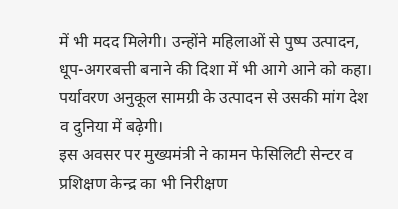में भी मदद मिलेगी। उन्होंने महिलाओं से पुष्प उत्पादन, धूप-अगरबत्ती बनाने की दिशा में भी आगे आने को कहा। पर्यावरण अनुकूल सामग्री के उत्पादन से उसकी मांग देश व दुनिया में बढ़ेगी।
इस अवसर पर मुख्यमंत्री ने कामन फेसिलिटी सेन्टर व प्रशिक्षण केन्द्र का भी निरीक्षण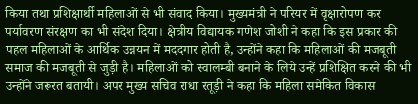किया तथा प्रशिक्षार्थी महिलाओं से भी संवाद किया। मुख्यमंत्री ने परियर में वृक्षारोपण कर पर्यावरण संरक्षण का भी संदेश दिया। क्षेत्रीय विद्यायक गणेश जोशी ने कहा कि इस प्रकार की पहल महिलाओं के आर्थिक उन्नयन में मददगार होती है, उन्होंने कहा कि महिलाओं की मजबूती समाज की मजबूती से जुड़ी है। महिलाओं को स्वालम्बी बनाने के लिये उन्हें प्रशिक्षित करने की भी उन्होंने जरूरत बतायी। अपर मुख्य सचिव राधा रतूड़ी ने कहा कि महिला समेकित विकास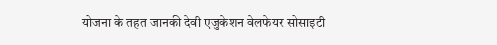योजना के तहत जानकी देवी एजुकेशन वेलफेयर सोसाइटी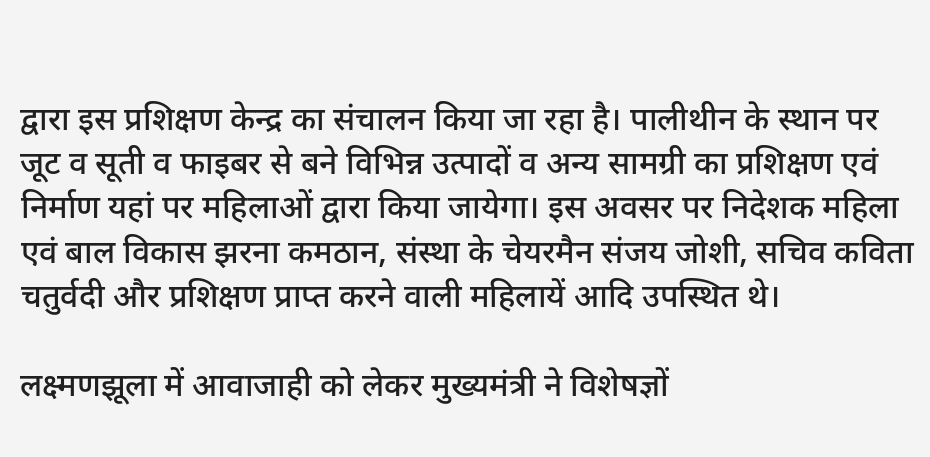द्वारा इस प्रशिक्षण केन्द्र का संचालन किया जा रहा है। पालीथीन के स्थान पर जूट व सूती व फाइबर से बने विभिन्न उत्पादों व अन्य सामग्री का प्रशिक्षण एवं निर्माण यहां पर महिलाओं द्वारा किया जायेगा। इस अवसर पर निदेशक महिला एवं बाल विकास झरना कमठान, संस्था के चेयरमैन संजय जोशी, सचिव कविता चतुर्वदी और प्रशिक्षण प्राप्त करने वाली महिलायें आदि उपस्थित थे।

लक्ष्मणझूला में आवाजाही को लेकर मुख्यमंत्री ने विशेषज्ञों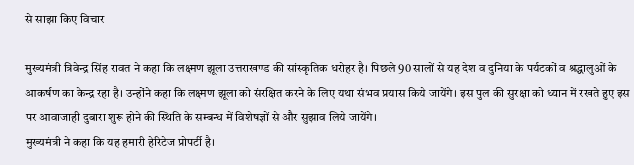से साझा किए विचार

मुख्यमंत्री त्रिवेन्द्र सिंह रावत ने कहा कि लक्ष्मण झूला उत्तराखण्ड की सांस्कृतिक धरोहर है। पिछले 90 सालों से यह देश व दुनिया के पर्यटकों व श्रद्धालुओं के आकर्षण का केन्द्र रहा है। उन्होंने कहा कि लक्ष्मण झूला को संरक्षित करने के लिए यथा संभव प्रयास किये जायेंगे। इस पुल की सुरक्षा को ध्यान में रखते हुए इस पर आवाजाही दुबारा शुरू होने की स्थिति के सम्बन्ध में विशेषज्ञों से और सुझाव लिये जायेंगे।
मुख्यमंत्री ने कहा कि यह हमारी हेरिटेज प्रोपर्टी है।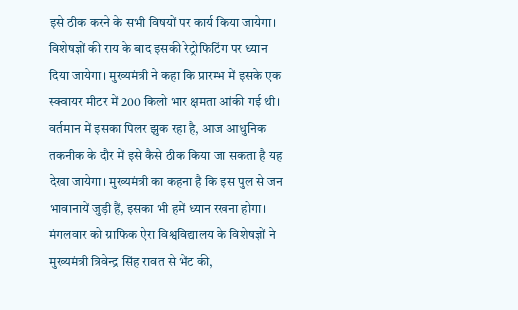इसे ठीक करने के सभी विषयों पर कार्य किया जायेगा। विशेषज्ञों की राय के बाद इसकी रेट्रोफिटिंग पर ध्यान दिया जायेगा। मुख्यमंत्री ने कहा कि प्रारम्भ में इसके एक स्क्वायर मीटर में 200 किलो भार क्षमता आंकी गई थी। वर्तमान में इसका पिलर झुक रहा है, आज आधुनिक तकनीक के दौर में इसे कैसे ठीक किया जा सकता है यह देखा जायेगा। मुख्यमंत्री का कहना है कि इस पुल से जन भावानायें जुड़ी हैं, इसका भी हमें ध्यान रखना होगा।
मंगलवार को ग्राफिक ऐरा विश्वविद्यालय के विशेषज्ञों ने मुख्यमंत्री त्रिवेन्द्र सिंह रावत से भेंट की,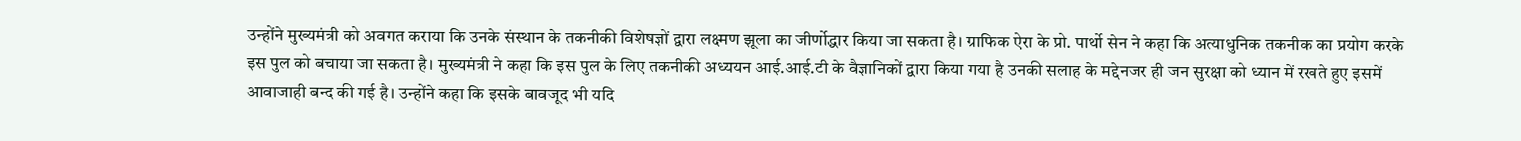उन्होंने मुख्यमंत्री को अवगत कराया कि उनके संस्थान के तकनीकी विशेषज्ञों द्वारा लक्ष्मण झूला का जीर्णोद्धार किया जा सकता है। ग्राफिक ऐरा के प्रो. पार्थो सेन ने कहा कि अत्याधुनिक तकनीक का प्रयोग करके इस पुल को बचाया जा सकता है। मुख्यमंत्री ने कहा कि इस पुल के लिए तकनीकी अध्ययन आई.आई.टी के वैज्ञानिकों द्वारा किया गया है उनकी सलाह के मद्देनजर ही जन सुरक्षा को ध्यान में रखते हुए इसमें आवाजाही बन्द की गई है। उन्होंने कहा कि इसके बावजूद भी यदि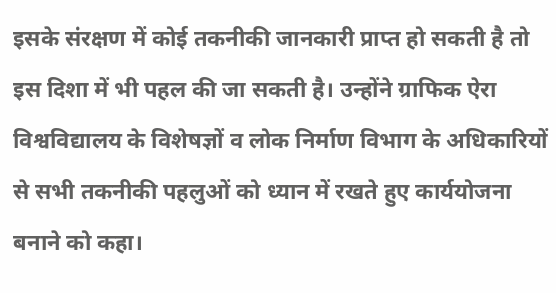इसके संरक्षण में कोई तकनीकी जानकारी प्राप्त हो सकती है तो इस दिशा में भी पहल की जा सकती है। उन्होंने ग्राफिक ऐरा विश्वविद्यालय के विशेषज्ञों व लोक निर्माण विभाग के अधिकारियों से सभी तकनीकी पहलुओं को ध्यान में रखते हुए कार्ययोजना बनाने को कहा।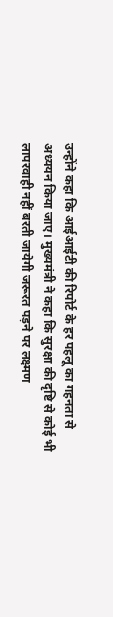उन्होंने कहा कि आईआईटी की रिपोर्ट के हर पहलू का गहनता से अध्ययन किया जाए। मुख्यमंत्री ने कहा कि सुरक्षा की दृष्टि से कोई भी लापरवाही नहीं बरती जायेगी जरूरत पड़ने पर लक्ष्मण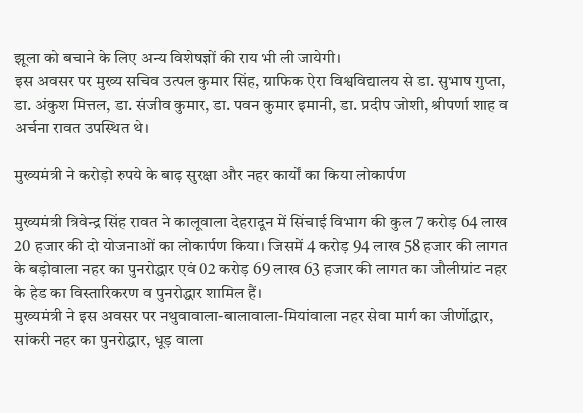झूला को बचाने के लिए अन्य विशेषज्ञों की राय भी ली जायेगी।
इस अवसर पर मुख्य सचिव उत्पल कुमार सिंह, ग्राफिक ऐरा विश्वविद्यालय से डा. सुभाष गुप्ता, डा. अंकुश मित्तल, डा. संजीव कुमार, डा. पवन कुमार इमानी, डा. प्रदीप जोशी, श्रीपर्णा शाह व अर्चना रावत उपस्थित थे।

मुख्यमंत्री ने करोड़ो रुपये के बाढ़ सुरक्षा और नहर कार्यों का किया लोकार्पण

मुख्यमंत्री त्रिवेन्द्र सिंह रावत ने कालूवाला देहरादून में सिंचाई विभाग की कुल 7 करोड़ 64 लाख 20 हजार की दो योजनाओं का लोकार्पण किया। जिसमें 4 करोड़ 94 लाख 58 हजार की लागत के बड़ोवाला नहर का पुनरोद्धार एवं 02 करोड़ 69 लाख 63 हजार की लागत का जौलीग्रांट नहर के हेड का विस्तारिकरण व पुनरोद्धार शामिल हैं।
मुख्यमंत्री ने इस अवसर पर नथुवावाला-बालावाला-मियांवाला नहर सेवा मार्ग का जीर्णोद्धार, सांकरी नहर का पुनरोद्धार, धूड़ वाला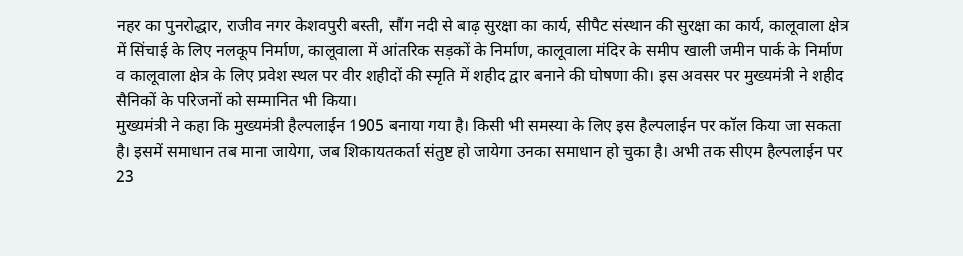नहर का पुनरोद्धार, राजीव नगर केशवपुरी बस्ती, सौंग नदी से बाढ़ सुरक्षा का कार्य, सीपैट संस्थान की सुरक्षा का कार्य, कालूवाला क्षेत्र में सिंचाई के लिए नलकूप निर्माण, कालूवाला में आंतरिक सड़कों के निर्माण, कालूवाला मंदिर के समीप खाली जमीन पार्क के निर्माण व कालूवाला क्षेत्र के लिए प्रवेश स्थल पर वीर शहीदों की स्मृति में शहीद द्वार बनाने की घोषणा की। इस अवसर पर मुख्यमंत्री ने शहीद सैनिकों के परिजनों को सम्मानित भी किया।
मुख्यमंत्री ने कहा कि मुख्यमंत्री हैल्पलाईन 1905 बनाया गया है। किसी भी समस्या के लिए इस हैल्पलाईन पर कॉल किया जा सकता है। इसमें समाधान तब माना जायेगा, जब शिकायतकर्ता संतुष्ट हो जायेगा उनका समाधान हो चुका है। अभी तक सीएम हैल्पलाईन पर 23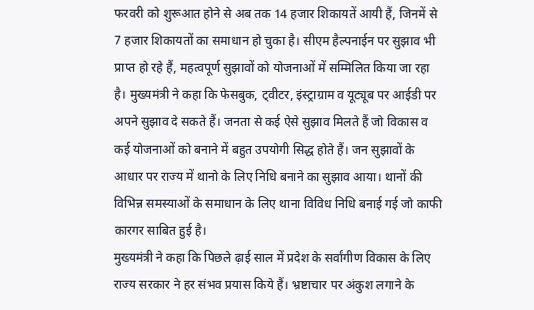फरवरी को शुरूआत होने से अब तक 14 हजार शिकायतें आयी हैं, जिनमें से 7 हजार शिकायतों का समाधान हो चुका है। सीएम हैल्पनाईन पर सुझाव भी प्राप्त हो रहे हैं, महत्वपूर्ण सुझावों को योजनाओं में सम्मिलित किया जा रहा है। मुख्यमंत्री ने कहा कि फेसबुक, ट्वीटर, इंस्ट्राग्राम व यूट्यूब पर आईडी पर अपने सुझाव दे सकते हैं। जनता से कई ऐसे सुझाव मिलते हैं जो विकास व कई योजनाओं को बनाने में बहुत उपयोगी सिद्ध होते हैं। जन सुझावों के आधार पर राज्य में थानो के लिए निधि बनाने का सुझाव आया। थानों की विभिन्न समस्याओं के समाधान के लिए थाना विविध निधि बनाई गई जो काफी कारगर साबित हुई है।
मुख्यमंत्री ने कहा कि पिछले ढ़ाई साल में प्रदेश के सर्वांगीण विकास के लिए राज्य सरकार ने हर संभव प्रयास किये हैं। भ्रष्टाचार पर अंकुश लगाने के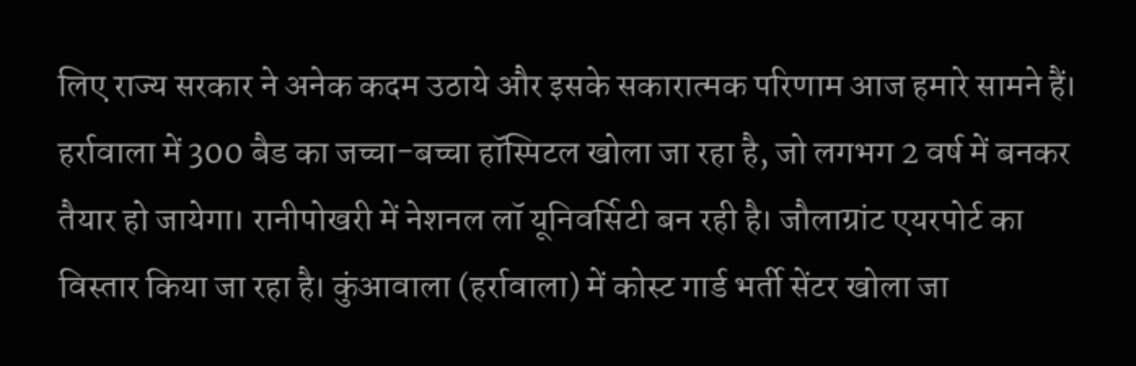लिए राज्य सरकार ने अनेक कदम उठाये और इसके सकारात्मक परिणाम आज हमारे सामने हैं। हर्रावाला में 300 बैड का जच्चा-बच्चा हॉस्पिटल खोला जा रहा है, जो लगभग 2 वर्ष में बनकर तैयार हो जायेगा। रानीपोखरी में नेशनल लॉ यूनिवर्सिटी बन रही है। जौलाग्रांट एयरपोर्ट का विस्तार किया जा रहा है। कुंआवाला (हर्रावाला) में कोस्ट गार्ड भर्ती सेंटर खोला जा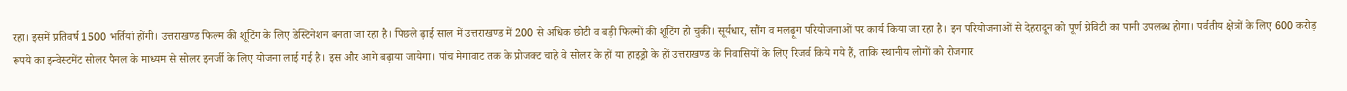रहा। इसमें प्रतिवर्ष 1500 भर्तियां होंगी। उत्तराखण्ड फिल्म की शूटिंग के लिए डेस्टिनेशन बनता जा रहा है। पिछले ढ़ाई साल में उत्तराखण्ड में 200 से अधिक छोटी व बड़ी फिल्मों की शूटिंग हो चुकी। सूर्यधार, सौंग व मलढ़ूग परियोजनाओं पर कार्य किया जा रहा है। इन परियोजनाओं से देहरादून को पूर्ण ग्रेविटी का पानी उपलब्ध होगा। पर्वतीय क्षेत्रों के लिए 600 करोड़ रूपये का इन्वेस्टमेंट सोलर पैनल के माध्यम से सोलर इनर्जी के लिए योजना लाई गई है। इस और आगे बढ़ाया जायेगा। पांच मेगावाट तक के प्रोजक्ट चाहे वे सोलर के हों या हाइड्रो के हों उत्तराखण्ड के निवासियों के लिए रिजर्व किये गये हैं, ताकि स्थानीय लोगों को रोजगार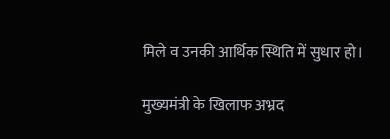मिले व उनकी आर्थिक स्थिति में सुधार हो।

मुख्यमंत्री के खिलाफ अभ्रद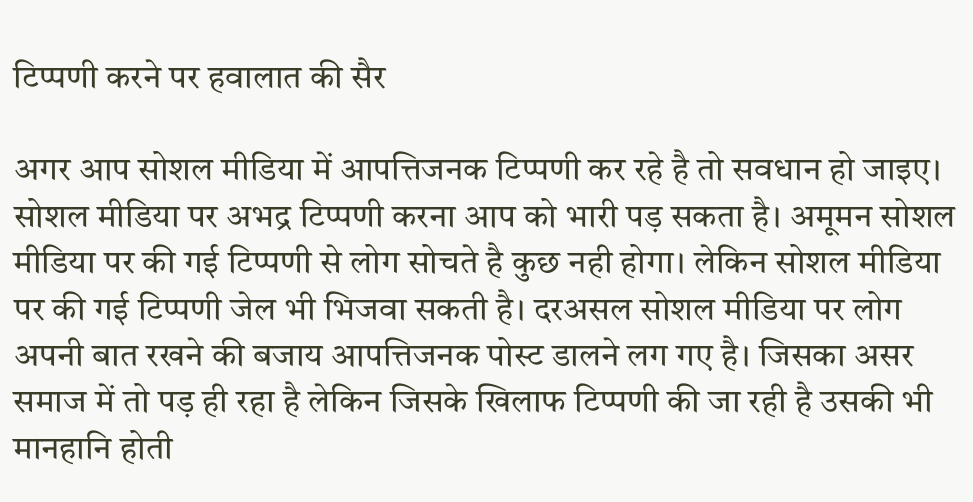टिप्पणी करने पर हवालात की सैर

अगर आप सोशल मीडिया में आपत्तिजनक टिप्पणी कर रहे है तो सवधान हो जाइए। सोशल मीडिया पर अभद्र टिप्पणी करना आप को भारी पड़ सकता है। अमूमन सोशल मीडिया पर की गई टिप्पणी से लोग सोचते है कुछ नही होगा। लेकिन सोशल मीडिया पर की गई टिप्पणी जेल भी भिजवा सकती है। दरअसल सोशल मीडिया पर लोग अपनी बात रखने की बजाय आपत्तिजनक पोस्ट डालने लग गए है। जिसका असर समाज में तो पड़ ही रहा है लेकिन जिसके खिलाफ टिप्पणी की जा रही है उसकी भी मानहानि होती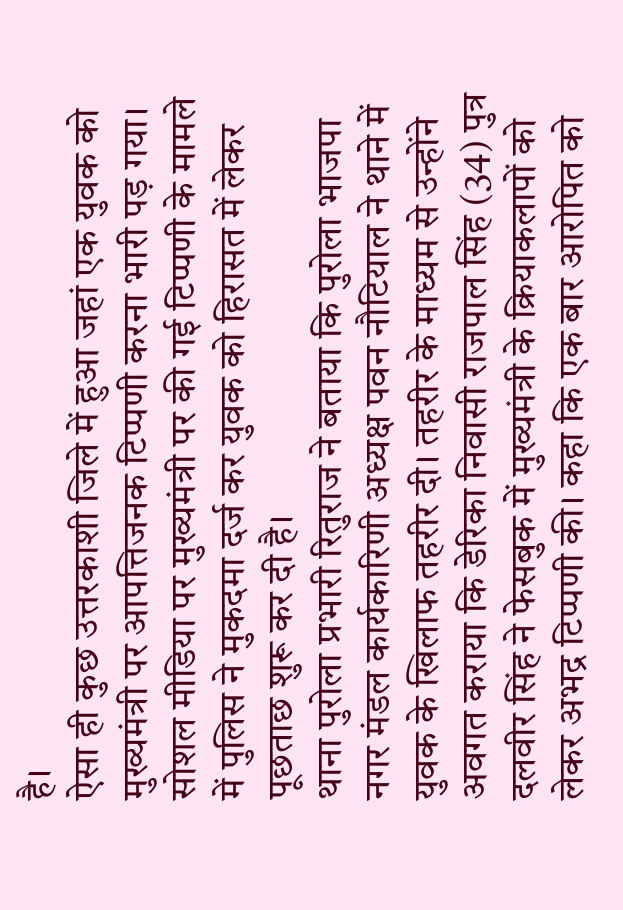है।
ऐसा ही कुछ उत्तरकाशी जिले में हुआ जहां एक युवक को मुख्यमंत्री पर आपत्तिजनक टिप्पणी करना भारी पड़ गया। सोशल मीडिया पर मुख्यमंत्री पर की गई टिप्पणी के मामले में पुलिस ने मुकदमा दर्ज कर युवक को हिरासत में लेकर पूछताछ शुरू कर दी है।
थाना पुरोला प्रभारी रितुराज ने बताया कि पुरोला भाजपा नगर मंडल कार्यकारिणी अध्यक्ष पवन नौटियाल ने थाने में युवक के खिलाफ तहरीर दी। तहरीर के माध्यम से उन्होंने अवगत कराया कि डेरिका निवासी राजपाल सिंह (34) पुत्र दलवीर सिंह ने फेसबुक में मुख्यमंत्री के क्रियाकलापों को लेकर अभद्र टिप्पणी की। कहा कि एक बार आरोपित को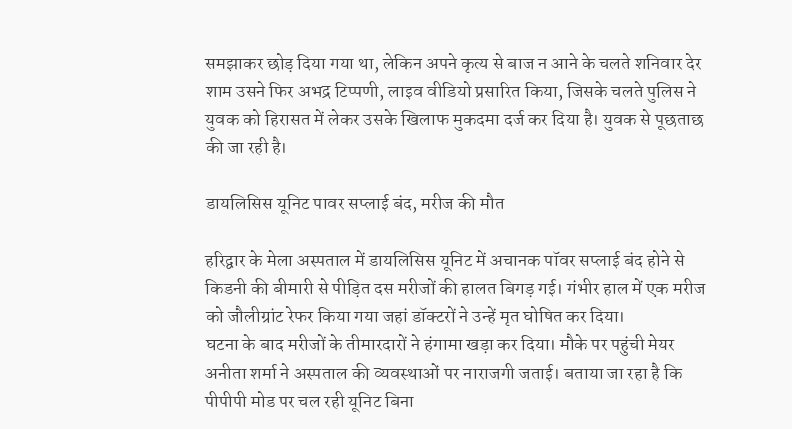समझाकर छोड़ दिया गया था, लेकिन अपने कृत्य से बाज न आने के चलते शनिवार देर शाम उसने फिर अभद्र टिप्पणी, लाइव वीडियो प्रसारित किया, जिसके चलते पुलिस ने युवक को हिरासत में लेकर उसके खिलाफ मुकदमा दर्ज कर दिया है। युवक से पूछताछ की जा रही है।

डायलिसिस यूनिट पावर सप्लाई बंद, मरीज की मौत

हरिद्वार के मेला अस्पताल में डायलिसिस यूनिट में अचानक पॉवर सप्लाई बंद होने से किडनी की बीमारी से पीड़ित दस मरीजों की हालत बिगड़ गई। गंभीर हाल में एक मरीज को जौलीग्रांट रेफर किया गया जहां डॉक्टरों ने उन्हें मृत घोषित कर दिया।
घटना के बाद मरीजों के तीमारदारों ने हंगामा खड़ा कर दिया। मौके पर पहुंची मेयर अनीता शर्मा ने अस्पताल की व्यवस्थाओं पर नाराजगी जताई। बताया जा रहा है कि पीपीपी मोड पर चल रही यूनिट बिना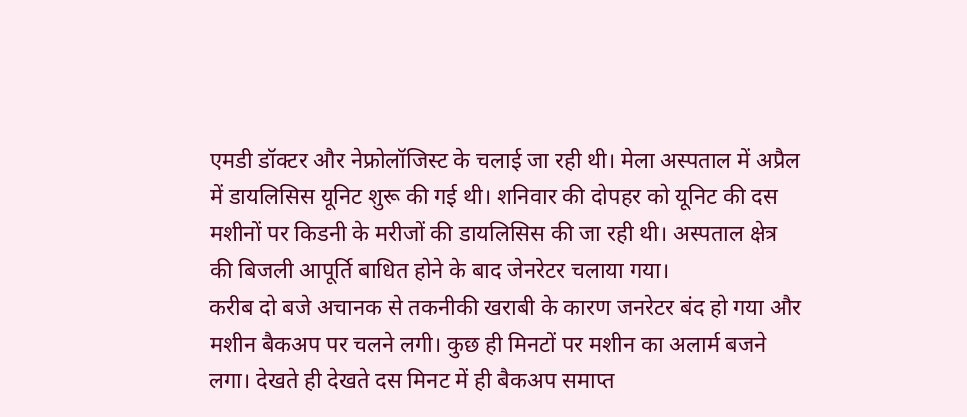एमडी डॉक्टर और नेफ्रोलॉजिस्ट के चलाई जा रही थी। मेला अस्पताल में अप्रैल में डायलिसिस यूनिट शुरू की गई थी। शनिवार की दोपहर को यूनिट की दस मशीनों पर किडनी के मरीजों की डायलिसिस की जा रही थी। अस्पताल क्षेत्र की बिजली आपूर्ति बाधित होने के बाद जेनरेटर चलाया गया।
करीब दो बजे अचानक से तकनीकी खराबी के कारण जनरेटर बंद हो गया और मशीन बैकअप पर चलने लगी। कुछ ही मिनटों पर मशीन का अलार्म बजने लगा। देखते ही देखते दस मिनट में ही बैकअप समाप्त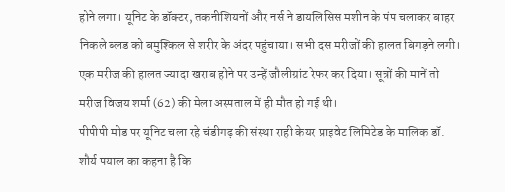होने लगा। यूनिट के डॉक्टर, तकनीशियनों और नर्स ने डायलिसिस मशीन के पंप चलाकर बाहर निकले ब्लड को बमुश्किल से शरीर के अंदर पहुंचाया। सभी दस मरीजों की हालत बिगड़ने लगी। एक मरीज की हालत ज्यादा खराब होने पर उन्हें जौलीग्रांट रेफर कर दिया। सूत्रों की मानें तो मरीज विजय शर्मा (62) की मेला अस्पताल में ही मौत हो गई थी।
पीपीपी मोड पर यूनिट चला रहे चंडीगढ़ की संस्था राही केयर प्राइवेट लिमिटेड के मालिक डॉ. शौर्य पयाल का कहना है कि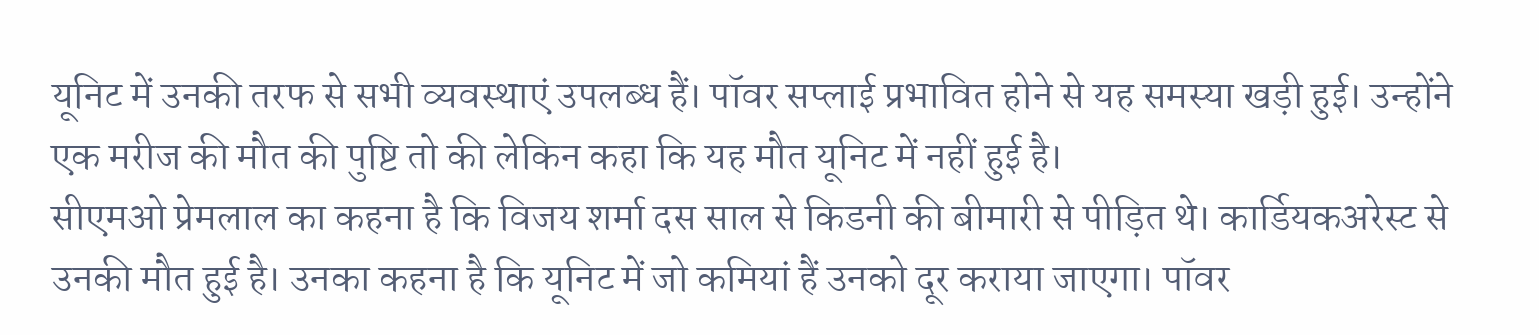यूनिट में उनकी तरफ से सभी व्यवस्थाएं उपलब्ध हैं। पॉवर सप्लाई प्रभावित होने से यह समस्या खड़ी हुई। उन्होंने एक मरीज की मौत की पुष्टि तो की लेकिन कहा कि यह मौत यूनिट में नहीं हुई है।
सीएमओ प्रेमलाल का कहना है कि विजय शर्मा दस साल से किडनी की बीमारी से पीड़ित थे। कार्डियकअरेस्ट से उनकी मौत हुई है। उनका कहना है कि यूनिट में जो कमियां हैं उनको दूर कराया जाएगा। पॉवर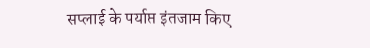सप्लाई के पर्याप्त इंतजाम किए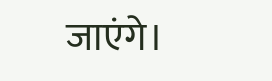जाएंगे।